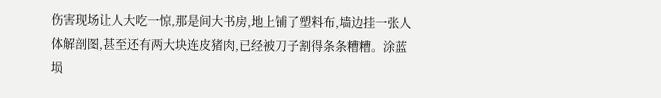伤害现场让人大吃一惊,那是间大书房,地上铺了塑料布,墙边挂一张人体解剖图,甚至还有两大块连皮猪肉,已经被刀子割得条条糟糟。涂蓝埙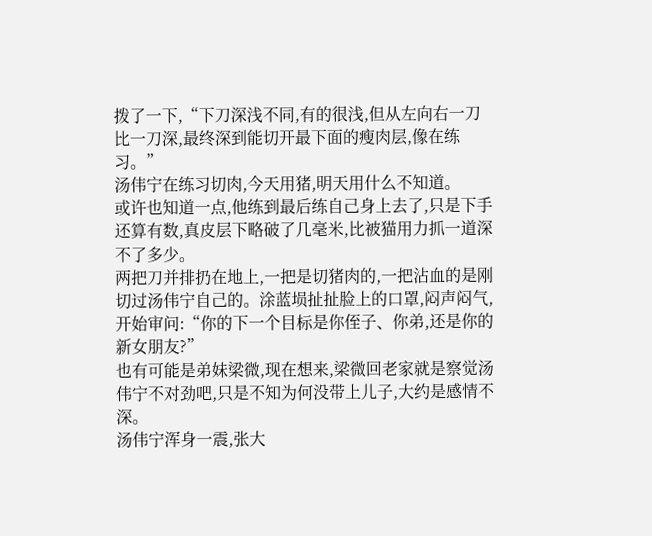拨了一下,“下刀深浅不同,有的很浅,但从左向右一刀比一刀深,最终深到能切开最下面的瘦肉层,像在练习。”
汤伟宁在练习切肉,今天用猪,明天用什么不知道。
或许也知道一点,他练到最后练自己身上去了,只是下手还算有数,真皮层下略破了几毫米,比被猫用力抓一道深不了多少。
两把刀并排扔在地上,一把是切猪肉的,一把沾血的是刚切过汤伟宁自己的。涂蓝埙扯扯脸上的口罩,闷声闷气,开始审问:“你的下一个目标是你侄子、你弟,还是你的新女朋友?”
也有可能是弟妹梁微,现在想来,梁微回老家就是察觉汤伟宁不对劲吧,只是不知为何没带上儿子,大约是感情不深。
汤伟宁浑身一震,张大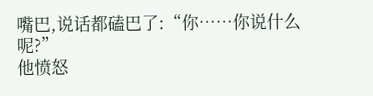嘴巴,说话都磕巴了:“你……你说什么呢?”
他愤怒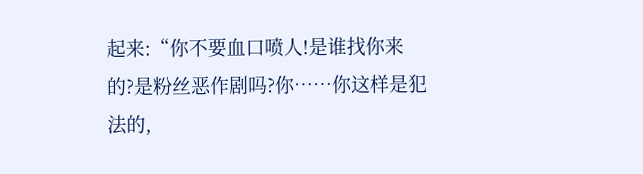起来:“你不要血口喷人!是谁找你来的?是粉丝恶作剧吗?你……你这样是犯法的,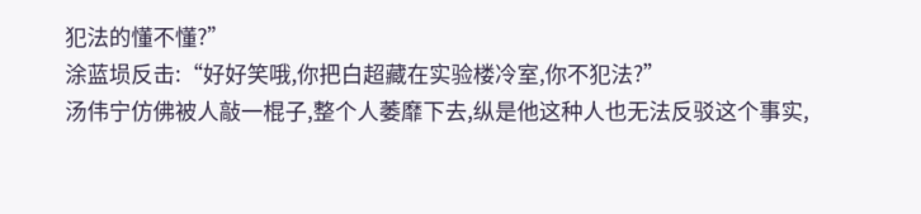犯法的懂不懂?”
涂蓝埙反击:“好好笑哦,你把白超藏在实验楼冷室,你不犯法?”
汤伟宁仿佛被人敲一棍子,整个人萎靡下去,纵是他这种人也无法反驳这个事实,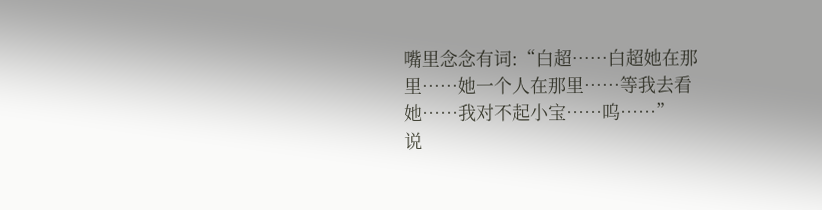嘴里念念有词:“白超……白超她在那里……她一个人在那里……等我去看她……我对不起小宝……呜……”
说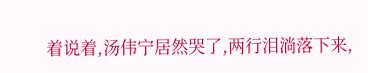着说着,汤伟宁居然哭了,两行泪淌落下来,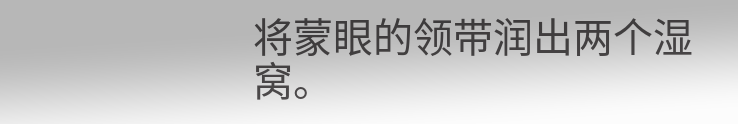将蒙眼的领带润出两个湿窝。